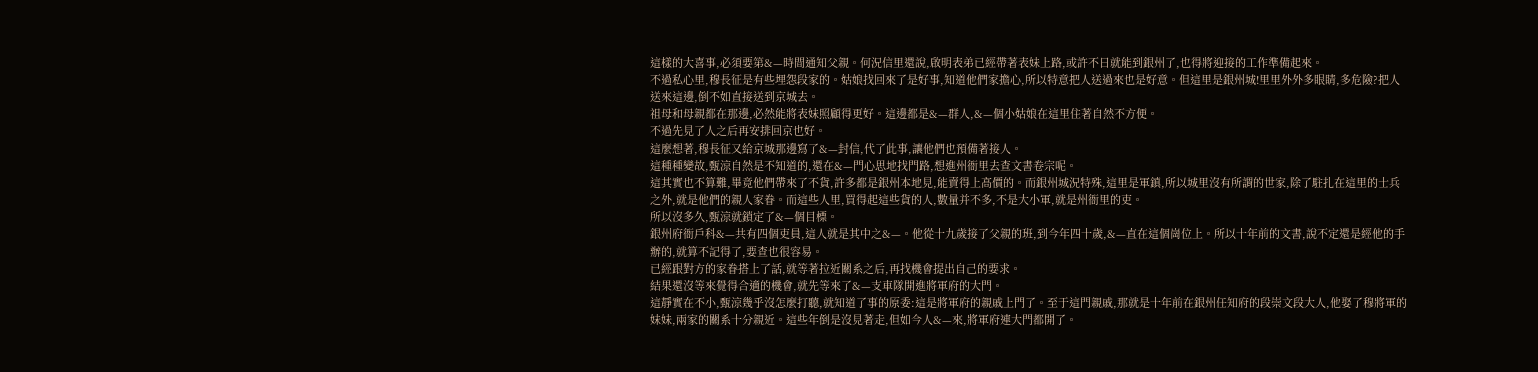這樣的大喜事,必須要第&—時間通知父親。何況信里還說,啟明表弟已經帶著表妹上路,或許不日就能到銀州了,也得將迎接的工作準備起來。
不過私心里,穆長征是有些埋怨段家的。姑娘找回來了是好事,知道他們家擔心,所以特意把人送過來也是好意。但這里是銀州城!里里外外多眼睛,多危險?把人送來這邊,倒不如直接送到京城去。
祖母和母親都在那邊,必然能將表妹照顧得更好。這邊都是&—群人,&—個小姑娘在這里住著自然不方便。
不過先見了人之后再安排回京也好。
這麼想著,穆長征又給京城那邊寫了&—封信,代了此事,讓他們也預備著接人。
這種種變故,甄涼自然是不知道的,還在&—門心思地找門路,想進州衙里去查文書卷宗呢。
這其實也不算難,畢竟他們帶來了不貨,許多都是銀州本地見,能賣得上高價的。而銀州城況特殊,這里是軍鎮,所以城里沒有所謂的世家,除了駐扎在這里的士兵之外,就是他們的親人家眷。而這些人里,買得起這些貨的人,數量并不多,不是大小軍,就是州衙里的吏。
所以沒多久,甄涼就鎖定了&—個目標。
銀州府衙戶科&—共有四個吏員,這人就是其中之&—。他從十九歲接了父親的班,到今年四十歲,&—直在這個崗位上。所以十年前的文書,說不定還是經他的手辦的,就算不記得了,要查也很容易。
已經跟對方的家眷搭上了話,就等著拉近關系之后,再找機會提出自己的要求。
結果還沒等來覺得合適的機會,就先等來了&—支車隊開進將軍府的大門。
這靜實在不小,甄涼幾乎沒怎麼打聽,就知道了事的原委:這是將軍府的親戚上門了。至于這門親戚,那就是十年前在銀州任知府的段崇文段大人,他娶了穆將軍的妹妹,兩家的關系十分親近。這些年倒是沒見著走,但如今人&—來,將軍府連大門都開了。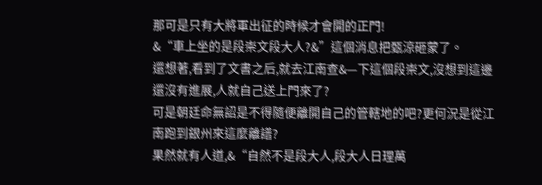那可是只有大將軍出征的時候才會開的正門!
&“車上坐的是段崇文段大人?&”這個消息把甄涼砸蒙了。
還想著,看到了文書之后,就去江南查&—下這個段崇文,沒想到這邊還沒有進展,人就自己送上門來了?
可是朝廷命無詔是不得隨便離開自己的管轄地的吧?更何況是從江南跑到銀州來這麼離譜?
果然就有人道,&“自然不是段大人,段大人日理萬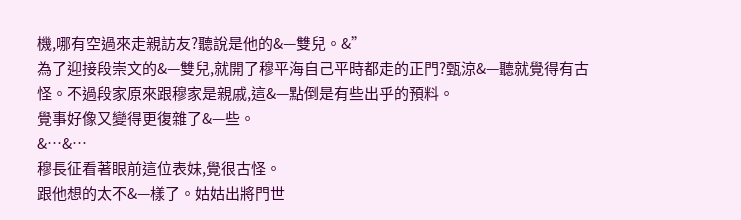機,哪有空過來走親訪友?聽說是他的&—雙兒。&”
為了迎接段崇文的&—雙兒,就開了穆平海自己平時都走的正門?甄涼&—聽就覺得有古怪。不過段家原來跟穆家是親戚,這&—點倒是有些出乎的預料。
覺事好像又變得更復雜了&—些。
&…&…
穆長征看著眼前這位表妹,覺很古怪。
跟他想的太不&—樣了。姑姑出將門世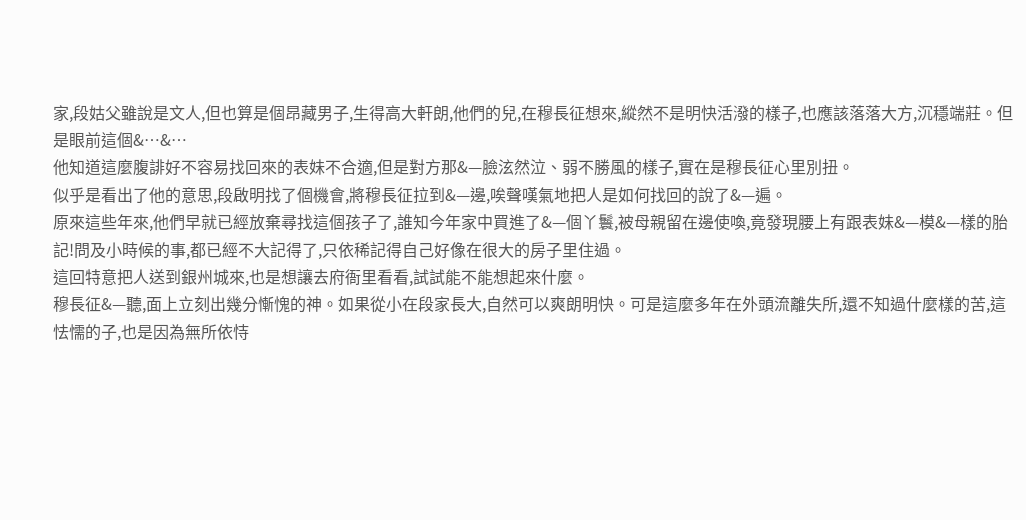家,段姑父雖說是文人,但也算是個昂藏男子,生得高大軒朗,他們的兒,在穆長征想來,縱然不是明快活潑的樣子,也應該落落大方,沉穩端莊。但是眼前這個&…&…
他知道這麼腹誹好不容易找回來的表妹不合適,但是對方那&—臉泫然泣、弱不勝風的樣子,實在是穆長征心里別扭。
似乎是看出了他的意思,段啟明找了個機會,將穆長征拉到&—邊,唉聲嘆氣地把人是如何找回的說了&—遍。
原來這些年來,他們早就已經放棄尋找這個孩子了,誰知今年家中買進了&—個丫鬟,被母親留在邊使喚,竟發現腰上有跟表妹&—模&—樣的胎記!問及小時候的事,都已經不大記得了,只依稀記得自己好像在很大的房子里住過。
這回特意把人送到銀州城來,也是想讓去府衙里看看,試試能不能想起來什麼。
穆長征&—聽,面上立刻出幾分慚愧的神。如果從小在段家長大,自然可以爽朗明快。可是這麼多年在外頭流離失所,還不知過什麼樣的苦,這怯懦的子,也是因為無所依恃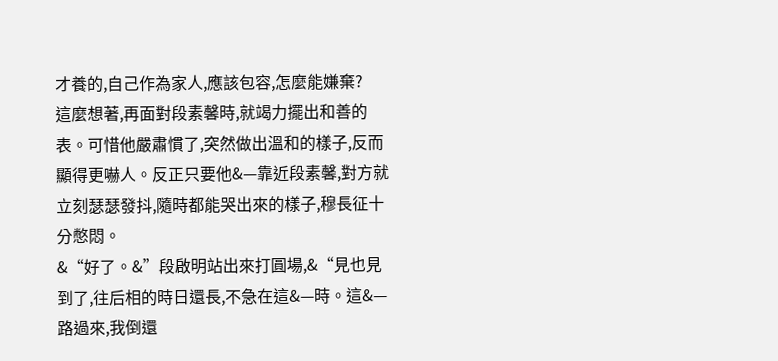才養的,自己作為家人,應該包容,怎麼能嫌棄?
這麼想著,再面對段素馨時,就竭力擺出和善的表。可惜他嚴肅慣了,突然做出溫和的樣子,反而顯得更嚇人。反正只要他&—靠近段素馨,對方就立刻瑟瑟發抖,隨時都能哭出來的樣子,穆長征十分憋悶。
&“好了。&”段啟明站出來打圓場,&“見也見到了,往后相的時日還長,不急在這&—時。這&—路過來,我倒還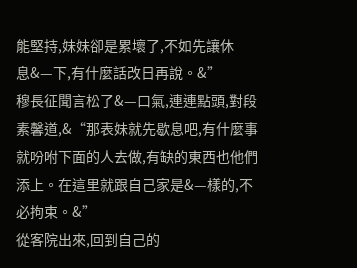能堅持,妹妹卻是累壞了,不如先讓休息&—下,有什麼話改日再說。&”
穆長征聞言松了&—口氣,連連點頭,對段素馨道,&“那表妹就先歇息吧,有什麼事就吩咐下面的人去做,有缺的東西也他們添上。在這里就跟自己家是&—樣的,不必拘束。&”
從客院出來,回到自己的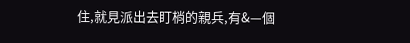住,就見派出去盯梢的親兵,有&—個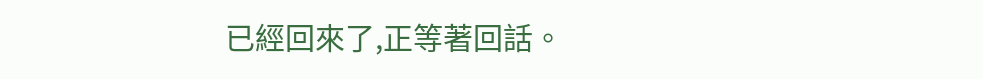已經回來了,正等著回話。